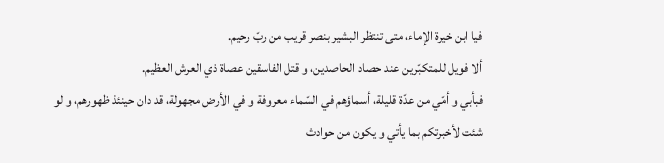فيا ابن خيرة الإماء، متى تنتظر البشير بنصر قريب من ربّ رحيم.
ألا فويل للمتكبّرين عند حصاد الحاصدين، و قتل الفاسقين عصاة ذي العرش العظيم.
فبأبي و أمّي من عدّة قليلة، أسماؤهم في السّماء معروفة و في الأرض مجهولة، قد دان حينئذ ظهورهم، و لو شئت لأخبرتكم بما يأتي و يكون من حوادث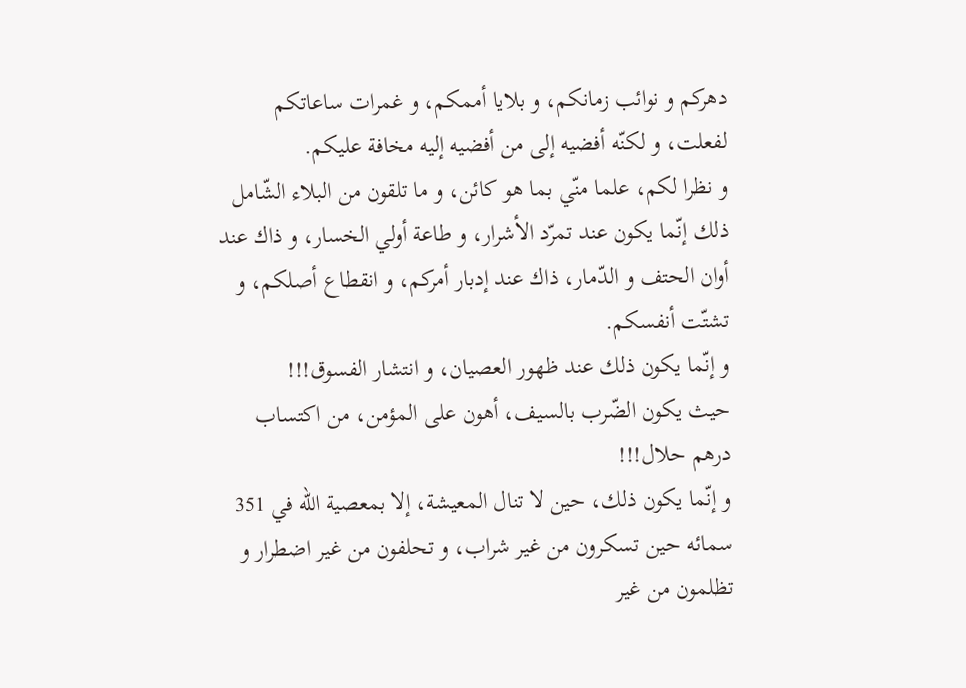دهركم و نوائب زمانكم، و بلايا أممكم، و غمرات ساعاتكم لفعلت، و لكنّه أفضيه إلى من أفضيه إليه مخافة عليكم.
و نظرا لكم، علما منّي بما هو كائن، و ما تلقون من البلاء الشّامل ذلك إنّما يكون عند تمرّد الأشرار، و طاعة أولي الخسار، و ذاك عند أوان الحتف و الدّمار، ذاك عند إدبار أمركم، و انقطاع أصلكم، و تشتّت أنفسكم.
و إنّما يكون ذلك عند ظهور العصيان، و انتشار الفسوق!!!
حيث يكون الضّرب بالسيف، أهون على المؤمن، من اكتساب درهم حلال!!!
و إنّما يكون ذلك، حين لا تنال المعيشة، إلا بمعصية الله في 351 سمائه حين تسكرون من غير شراب، و تحلفون من غير اضطرار و تظلمون من غير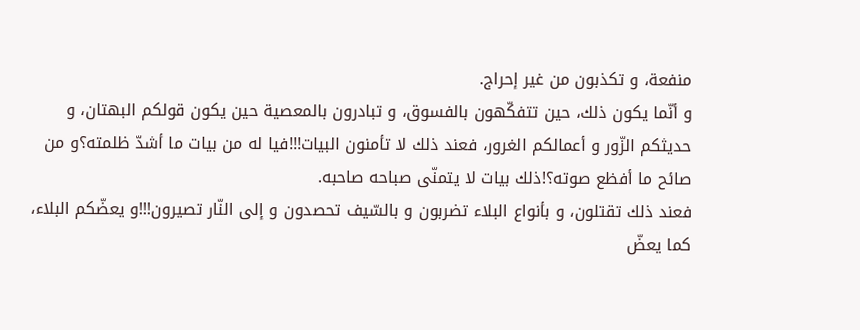منفعة، و تكذبون من غير إحراج.
و أنّما يكون ذلك، حين تتفكّهون بالفسوق، و تبادرون بالمعصية حين يكون قولكم البهتان، و حديثكم الزّور و أعمالكم الغرور، فعند ذلك لا تأمنون البيات!!!فيا له من بيات ما أشدّ ظلمته؟و من صائح ما أفظع صوته؟!ذلك بيات لا يتمنّى صباحه صاحبه.
فعند ذلك تقتلون، و بأنواع البلاء تضربون و بالسّيف تحصدون و إلى النّار تصيرون!!!و يعضّكم البلاء، كما يعضّ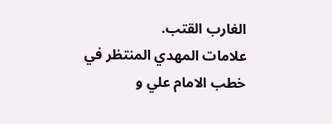الغارب القتب.
علامات المهدي المنتظر في خطب الامام علي و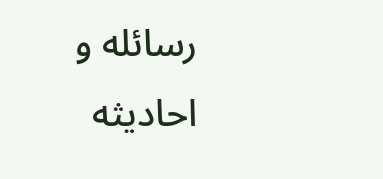رسائله و احاديثه